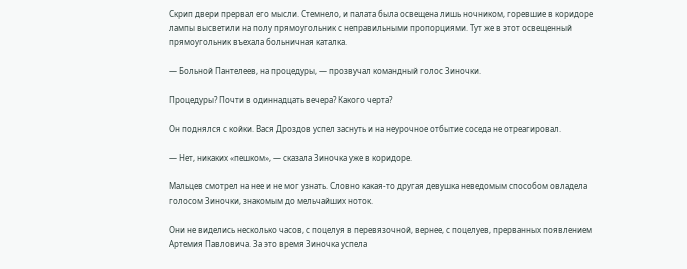Скрип двери прервал его мысли. Стемнело, и палата была освещена лишь ночником, горевшие в коридоре лампы высветили на полу прямоугольник с неправильными пропорциями. Тут же в этот освещенный прямоугольник въехала больничная каталка.

— Больной Пантелеев, на процедуры, — прозвучал командный голос Зиночки.

Процедуры? Почти в одиннадцать вечера? Какого черта?

Он поднялся с койки. Вася Дроздов успел заснуть и на неурочное отбытие соседа не отреагировал.

— Нет, никаких «пешком», — сказала Зиночка уже в коридоре.

Мальцев смотрел на нее и не мог узнать. Словно какая-то другая девушка неведомым способом овладела голосом Зиночки, знакомым до мельчайших ноток.

Они не виделись несколько часов, с поцелуя в перевязочной, вернее, с поцелуев, прерванных появлением Артемия Павловича. За это время Зиночка успела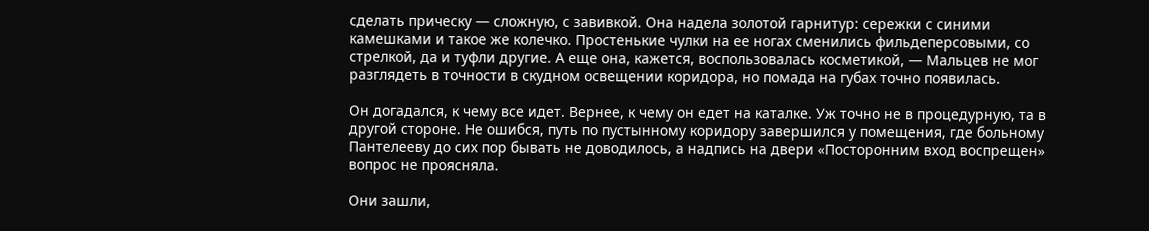сделать прическу — сложную, с завивкой. Она надела золотой гарнитур: сережки с синими камешками и такое же колечко. Простенькие чулки на ее ногах сменились фильдеперсовыми, со стрелкой, да и туфли другие. А еще она, кажется, воспользовалась косметикой, — Мальцев не мог разглядеть в точности в скудном освещении коридора, но помада на губах точно появилась.

Он догадался, к чему все идет. Вернее, к чему он едет на каталке. Уж точно не в процедурную, та в другой стороне. Не ошибся, путь по пустынному коридору завершился у помещения, где больному Пантелееву до сих пор бывать не доводилось, а надпись на двери «Посторонним вход воспрещен» вопрос не проясняла.

Они зашли,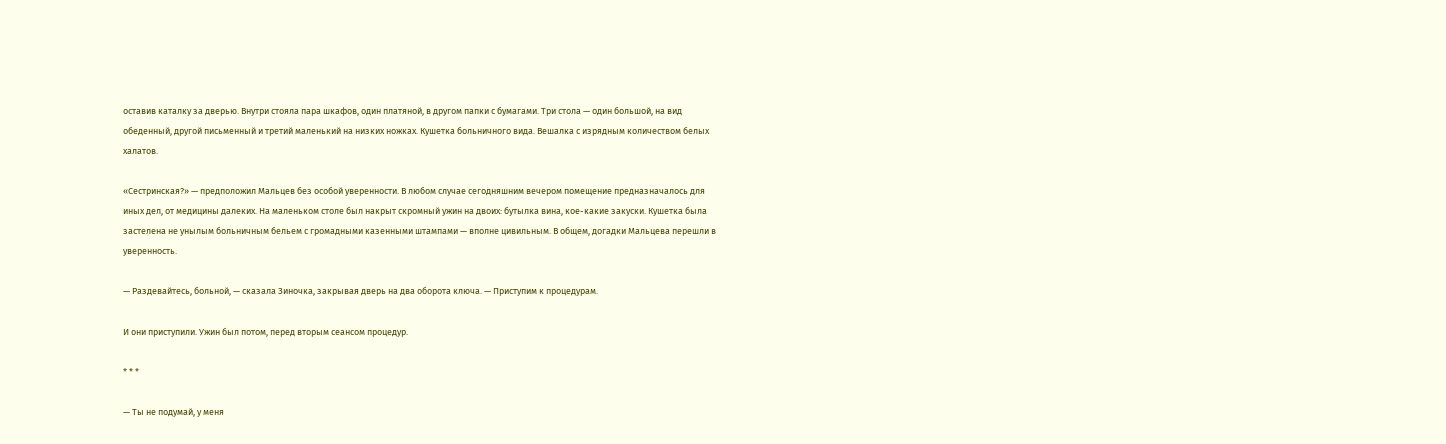оставив каталку за дверью. Внутри стояла пара шкафов, один платяной, в другом папки с бумагами. Три стола — один большой, на вид обеденный, другой письменный и третий маленький на низких ножках. Кушетка больничного вида. Вешалка с изрядным количеством белых халатов.

«Сестринская?» — предположил Мальцев без особой уверенности. В любом случае сегодняшним вечером помещение предназначалось для иных дел, от медицины далеких. На маленьком столе был накрыт скромный ужин на двоих: бутылка вина, кое-какие закуски. Кушетка была застелена не унылым больничным бельем с громадными казенными штампами — вполне цивильным. В общем, догадки Мальцева перешли в уверенность.

— Раздевайтесь, больной, — сказала Зиночка, закрывая дверь на два оборота ключа. — Приступим к процедурам.

И они приступили. Ужин был потом, перед вторым сеансом процедур.

* * *

— Ты не подумай, у меня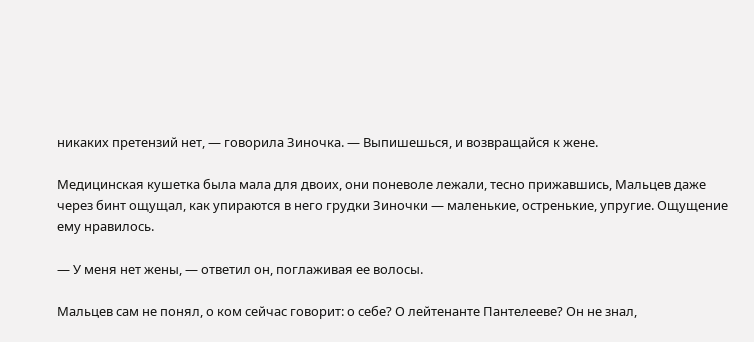никаких претензий нет, — говорила Зиночка. — Выпишешься, и возвращайся к жене.

Медицинская кушетка была мала для двоих, они поневоле лежали, тесно прижавшись, Мальцев даже через бинт ощущал, как упираются в него грудки Зиночки — маленькие, остренькие, упругие. Ощущение ему нравилось.

— У меня нет жены, — ответил он, поглаживая ее волосы.

Мальцев сам не понял, о ком сейчас говорит: о себе? О лейтенанте Пантелееве? Он не знал,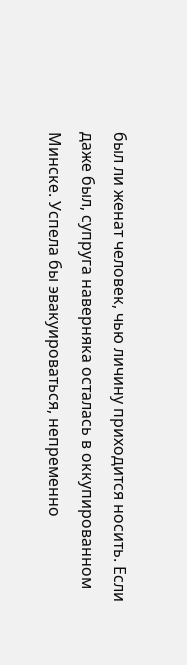был ли женат человек, чью личину приходится носить. Если даже был, супруга наверняка осталась в оккупированном Минске. Успела бы эвакуироваться, непременно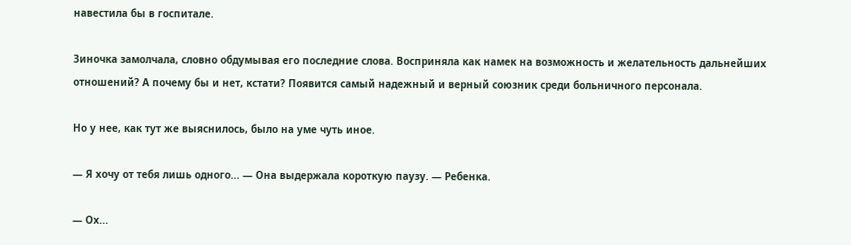навестила бы в госпитале.

Зиночка замолчала, словно обдумывая его последние слова. Восприняла как намек на возможность и желательность дальнейших отношений? А почему бы и нет, кстати? Появится самый надежный и верный союзник среди больничного персонала.

Но у нее, как тут же выяснилось, было на уме чуть иное.

— Я хочу от тебя лишь одного... — Она выдержала короткую паузу. — Ребенка.

— Ох...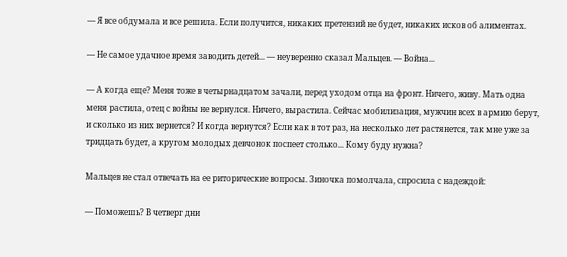— Я все обдумала и все решила. Если получится, никаких претензий не будет, никаких исков об алиментах.

— Не самое удачное время заводить детей... — неуверенно сказал Мальцев. — Война...

— А когда еще? Меня тоже в четырнадцатом зачали, перед уходом отца на фронт. Ничего, живу. Мать одна меня растила, отец с войны не вернулся. Ничего, вырастила. Сейчас мобилизация, мужчин всех в армию берут, и сколько из них вернется? И когда вернутся? Если как в тот раз, на несколько лет растянется, так мне уже за тридцать будет, а кругом молодых девчонок поспеет столько... Кому буду нужна?

Мальцев не стал отвечать на ее риторические вопросы. Зиночка помолчала, спросила с надеждой:

— Поможешь? В четверг дни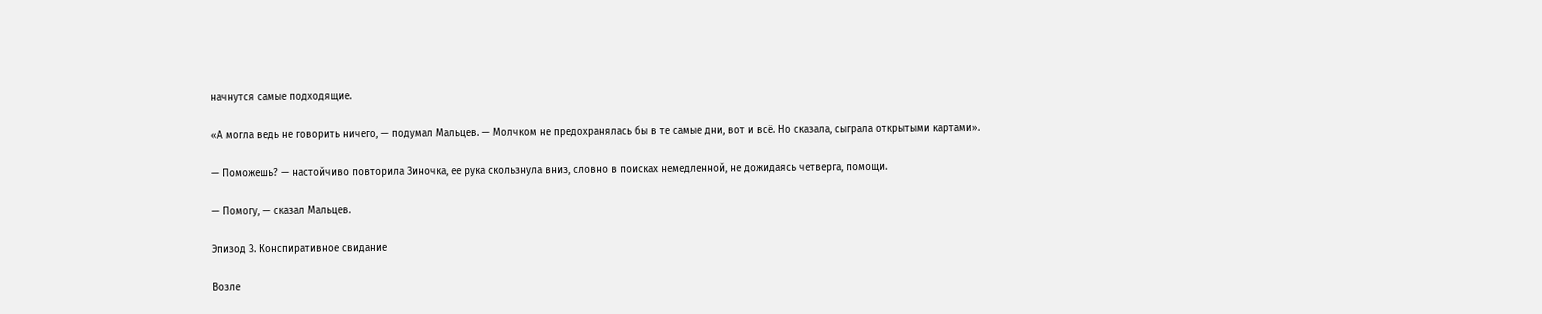начнутся самые подходящие.

«А могла ведь не говорить ничего, — подумал Мальцев. — Молчком не предохранялась бы в те самые дни, вот и всё. Но сказала, сыграла открытыми картами».

— Поможешь? — настойчиво повторила Зиночка, ее рука скользнула вниз, словно в поисках немедленной, не дожидаясь четверга, помощи.

— Помогу, — сказал Мальцев.

Эпизод 3. Конспиративное свидание

Возле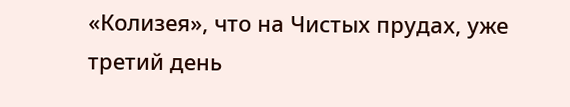«Колизея», что на Чистых прудах, уже третий день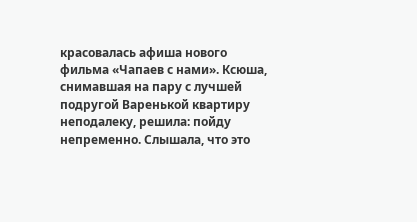красовалась афиша нового фильма «Чапаев с нами». Ксюша, снимавшая на пару с лучшей подругой Варенькой квартиру неподалеку, решила: пойду непременно. Слышала, что это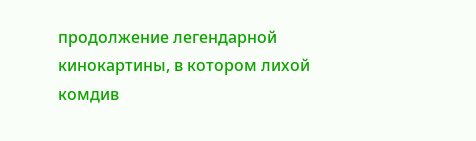продолжение легендарной кинокартины, в котором лихой комдив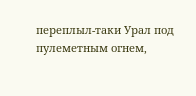переплыл-таки Урал под пулеметным огнем,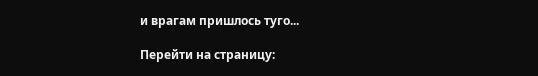и врагам пришлось туго...

Перейти на страницу: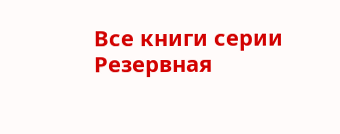Все книги серии Резервная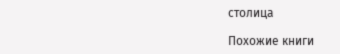столица

Похожие книги